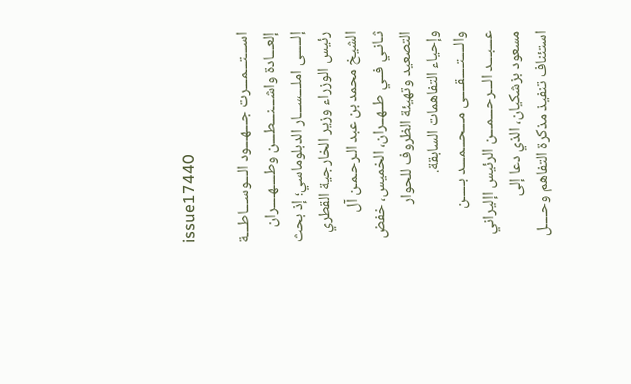issue17440

اســـتـــمـــرت جـــهـــود الـــوســـاطـــة إلعـــادة واشـــنـــطـــن وطــــهــــران إلـــــى املـــســـار الدبلوماسي؛ إذ بحث رئيس الوزراء وزير الخارجية القطري الشيخ محمد بن عبد الـرحـمـن آل ثـانـي فــي طــهــران، الخميس، خفض التصعيد وتهيئة الظروف للحوار وإحياء التفاهمات السابقة. والــــتــــقــــى مـــحـــمـــد بـــــن عـــبـــد الـــرحـــمـــن الرئيس اإليراني مسعود بزشكيان، الذي دعا إلى استئناف تنفيذ مذكرة التفاهم وحــــل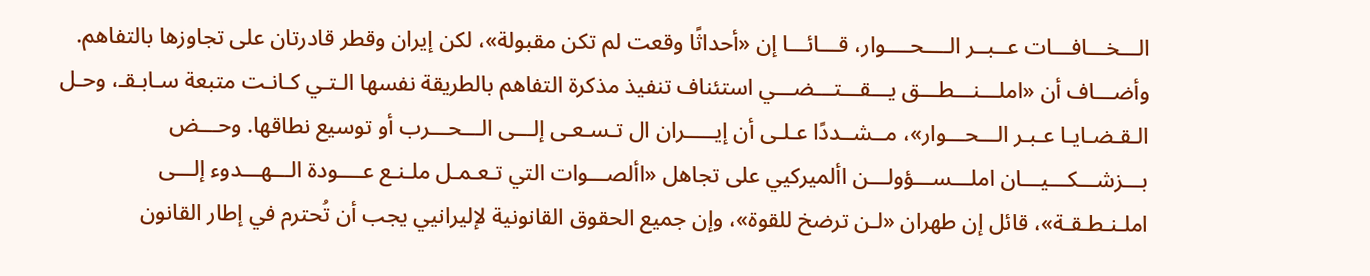الـــخـــافـــات عــبــر الــــحــــوار، قـــائـــا إن «أحداثًا وقعت لم تكن مقبولة»، لكن إيران وقطر قادرتان على تجاوزها بالتفاهم. وأضـــاف أن «املـــنـــطـــق يـــقـــتـــضـــي استئناف تنفيذ مذكرة التفاهم بالطريقة نفسها الـتـي كـانـت متبعة سـابـقـ، وحـل الـقـضـايـا عـبـر الـــحـــوار»، مــشــددًا عـلـى أن إيـــــران ال تـسـعـى إلـــى الـــحـــرب أو توسيع نطاقها. وحـــض بـــزشـــكـــيـــان املـــســـؤولـــن األميركيي على تجاهل «األصـــوات التي تـعـمـل ملـنـع عــــودة الـــهـــدوء إلـــى املـنـطـقـة»، قائل إن طهران «لـن ترضخ للقوة»، وإن جميع الحقوق القانونية لإليرانيي يجب أن تُحترم في إطار القانون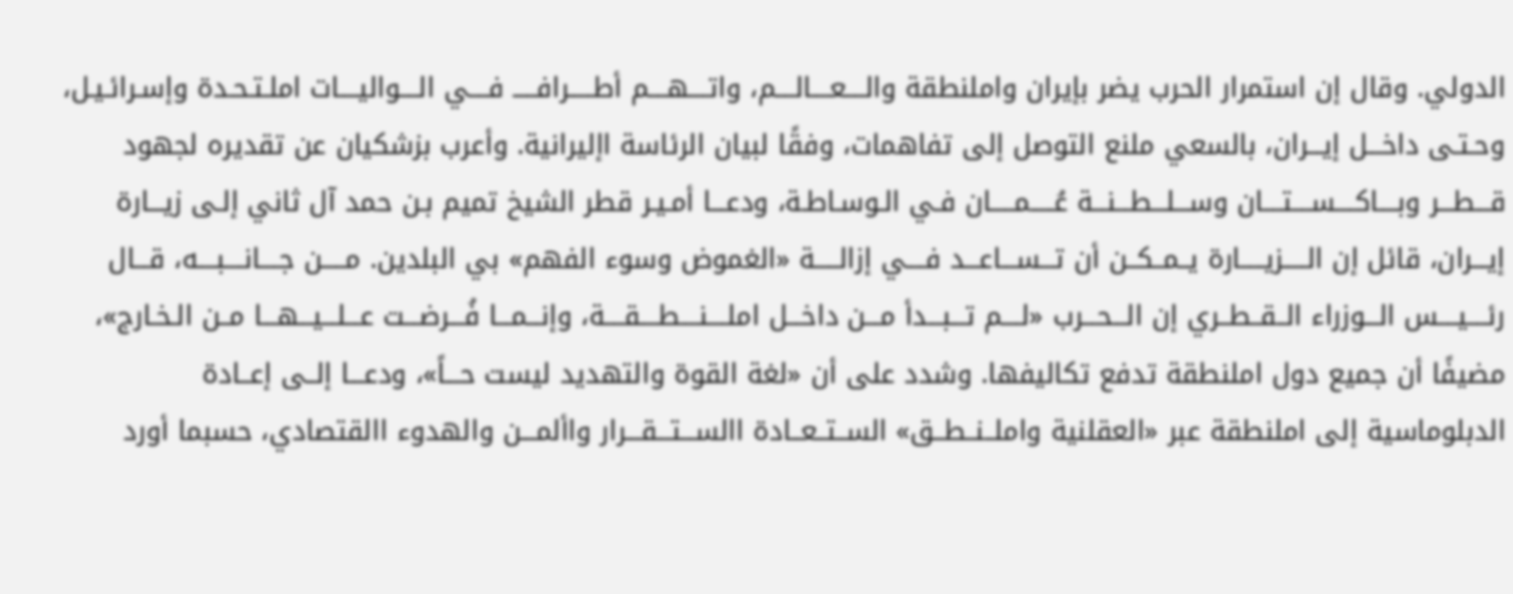الدولي. وقال إن استمرار الحرب يضر بإيران واملنطقة والــــعــــالــــم، واتــــهــــم أطـــــرافـــــ فــــي الــــواليــــات املـتـحـدة وإسـرائـيـل، وحـتـى داخـــل إيـــران، بالسعي ملنع التوصل إلى تفاهمات، وفقًا لبيان الرئاسة اإليرانية. وأعرب بزشكيان عن تقديره لجهود قـــطـــر وبــــاكــــســــتــــان وســـلـــطـــنـــة عُـــــمـــــان فـي الـوسـاطـة، ودعـــا أمـيـر قطر الشيخ تميم بـن حمد آل ثاني إلـى زيـــارة إيـــران، قائل إن الـــــزيـــــارة يــمــكــن أن تـــســـاعـــد فــــي إزالـــــة «الغموض وسوء الفهم» بي البلدين. مـــــن جــــانــــبــــه، قـــال رئــــيــــس الـــوزراء الــقــطــري إن الـــحـــرب «لــــم تـــبـــدأ مـــن داخـــل املــــنــــطــــقــــة، وإنـــمـــا فُـــرضـــت عـــلـــيـــهـــا مــن الـخـارج»، مضيفًا أن جميع دول املنطقة تدفع تكاليفها. وشدد على أن «لغة القوة والتهديد ليست حـــاً»، ودعـــا إلــى إعــادة الدبلوماسية إلى املنطقة عبر «العقلنية واملــنــطــق» الســتــعــادة االســـتـــقـــرار واألمـــن والهدوء االقتصادي، حسبما أورد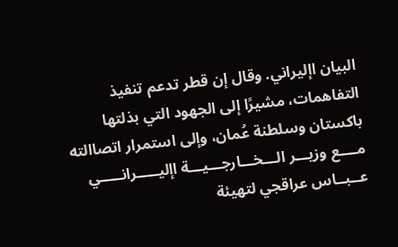البيان اإليراني. وقال إن قطر تدعم تنفيذ التفاهمات، مشيرًا إلى الجهود التي بذلتها باكستان وسلطنة عُمان، وإلى استمرار اتصاالته مــــع وزيـــر الـــخـــارجـــيـــة اإليـــــرانـــــي عــبــاس عراقجي لتهيئة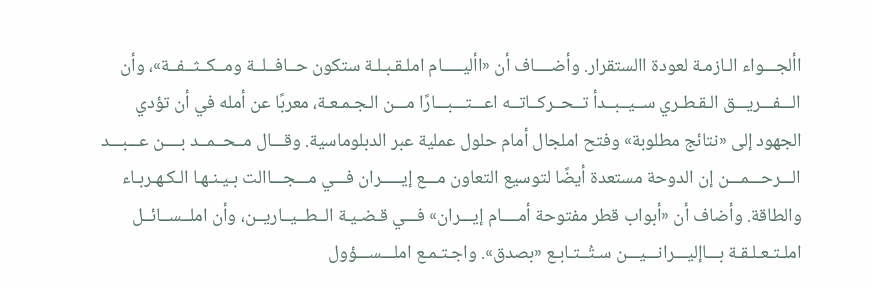األجـــواء الـازمـة لعودة االستقرار. وأضــــاف أن «األيـــــام املـقـبـلـة ستكون حــافــلــة ومــكــثــفــة»، وأن الـــفـــريـــق الـقـطـري ســيــبــدأ تــحــركــاتــه اعـــتـــبـــارًا مـــن الـجـمـعـة، معربًا عن أمله في أن تؤدي الجهود إلى «نتائج مطلوبة» وفتح املجال أمام حلول عملية عبر الدبلوماسية. وقـــال مــحــمــد بــــن عـــبـــد الـــرحـــمـــن إن الدوحة مستعدة أيضًا لتوسيع التعاون مـــع إيـــــران فـــي مـــجـــاالت بـيـنـهـا الـكـهـربـاء والطاقة. وأضاف أن «أبواب قطر مفتوحة أمــــام إيـــران» فـــي قـضـيـة الــطــيــاريــن، وأن املــســائــل املـتـعـلـقـة بـــاإليـــرانـــيـــن سـتُــتـابـع «بصدق». واجـتـمـع املـــســـؤول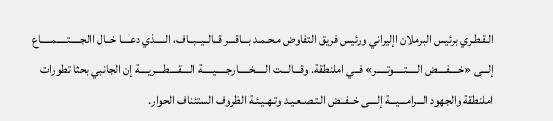الـقـطـري برئيس البرملان اإليراني ورئيس فريق التفاوض مـحـمـد بـــاقـــر قــالــيــبــاف، الـــــذي دعــــا خــال االجـــــتـــــمـــــاع إلـــى «خــــفــــض الـــــتـــــوتـــــر» فــي املنطقة. وقـــالـــت الـــــخـــــارجـــــيـــــة الــــقــــطــــريــــة إن الجانبي بحثا تطورات املنطقة والجهود الـــرامـــيـــة إلــــى خــفــض الـتـصـعـيـد وتـهـيـئـة الظروف الستئناف الحوار.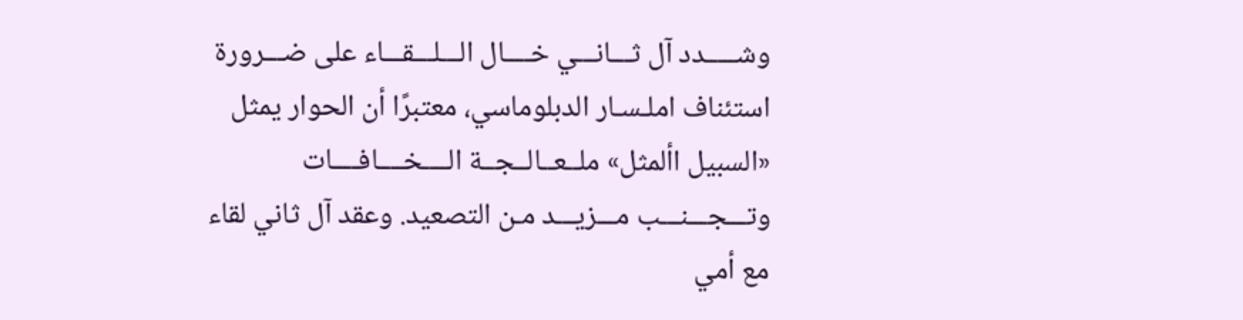وشـــــدد آل ثـــانـــي خــــال الـــلـــقـــاء على ضـــرورة استئناف املـسـار الدبلوماسي، معتبرًا أن الحوار يمثل «السبيل األمثل» ملــعــالــجــة الــــخــــافــــات وتـــجـــنـــب مـــزيـــد مـن التصعيد. وعقد آل ثاني لقاء مع أمي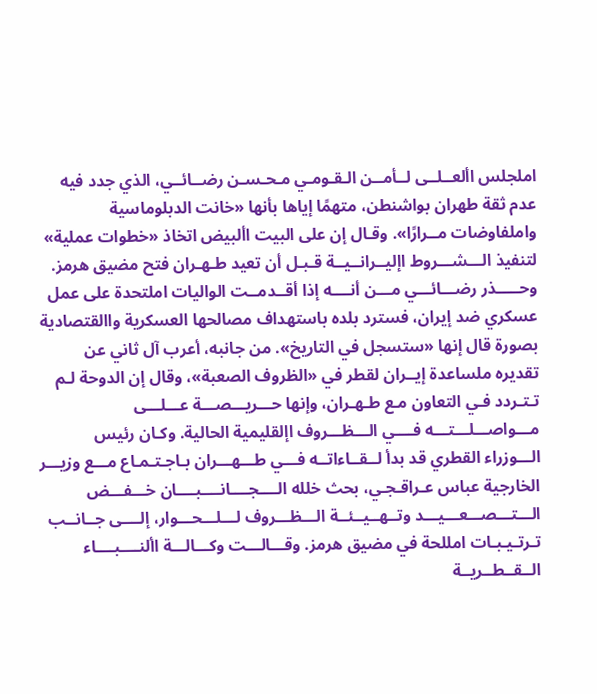املجلس األعــلــى لــأمــن الـقـومـي مـحـسـن رضــائــي، الذي جدد فيه عدم ثقة طهران بواشنطن، متهمًا إياها بأنها «خانت الدبلوماسية واملفاوضات مــرارًا». وقـال إن على البيت األبيض اتخاذ «خطوات عملية» لتنفيذ الـــشـــروط اإليــرانــيــة قـبـل أن تعيد طـهـران فتح مضيق هرمز. وحـــــذر رضـــائـــي مـــن أنــــه إذا أقــدمــت الواليات املتحدة على عمل عسكري ضد إيران، فسترد بلده باستهداف مصالحها العسكرية واالقتصادية بصورة قال إنها «ستسجل في التاريخ». من جانبه، أعرب آل ثاني عن تقديره ملساعدة إيــران لقطر في «الظروف الصعبة»، وقال إن الدوحة لـم تـتـردد فـي التعاون مـع طـهـران، وإنها حـــريـــصـــة عـــلـــى مـــواصـــلـــتـــه فــــي الـــظـــروف اإلقليمية الحالية. وكـان رئيس الـــوزراء القطري قد بدأ لــقــاءاتــه فـــي طـــهـــران بـاجـتـمـاع مـــع وزيـــر الخارجية عباس عـراقـجـي، بحث خلله الــــجــــانــــبــــان خـــفـــض الـــتـــصـــعـــيـــد وتــهــيــئــة الـــظـــروف لـــلـــحـــوار، إلــــى جــانــب تـرتـيـبـات امللحة في مضيق هرمز. وقـــالـــت وكـــالـــة األنــــبــــاء الــقــطــريــة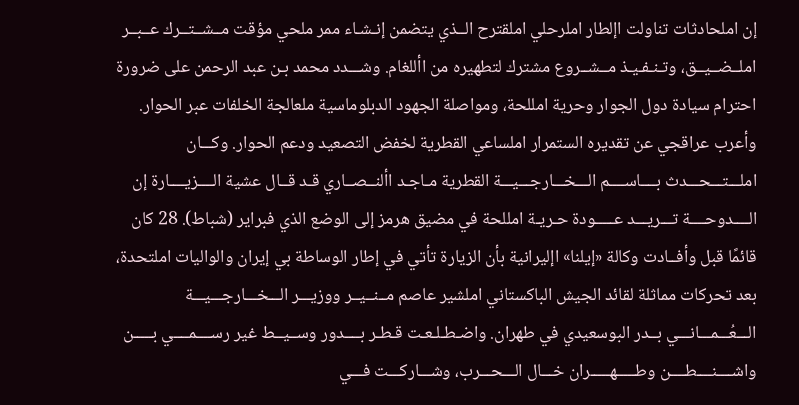إن املحادثات تناولت اإلطار املرحلي املقترح الــذي يتضمن إنـشـاء ممر ملحي مؤقت مــشــتــرك عــبــر املــضــيــق، وتـنـفـيـذ مــشــروع مشترك لتطهيره من األلغام. وشـــدد محمد بـن عبد الرحمن على ضرورة احترام سيادة دول الجوار وحرية امللحة، ومواصلة الجهود الدبلوماسية ملعالجة الخلفات عبر الحوار. وأعرب عراقجي عن تقديره الستمرار املساعي القطرية لخفض التصعيد ودعم الحوار. وكـــان املـــتـــحـــدث بــــاســــم الـــخـــارجـــيـــة القطرية مـاجـد األنــصــاري قـد قــال عشية الــــزيــــارة إن الــــدوحــــة تـــريـــد عـــــودة حـريـة امللحة في مضيق هرمز إلى الوضع الذي فبراير (شباط). 28 كان قائمًا قبل وأفــادت وكالة «إيلنا» اإليرانية بأن الزيارة تأتي في إطار الوساطة بي إيران والواليات املتحدة، بعد تحركات مماثلة لقائد الجيش الباكستاني املشير عاصم مــنــيــر ووزيـــر الـــخـــارجـــيـــة الـــعُـــمـــانـــي بــدر البوسعيدي في طهران. واضـطـلـعـت قـطـر بــــدور وســيــط غير رســــمــــي بـــــن واشــــنــــطــــن وطـــــهـــــران خـــال الـــحـــرب، وشـــاركـــت فـــي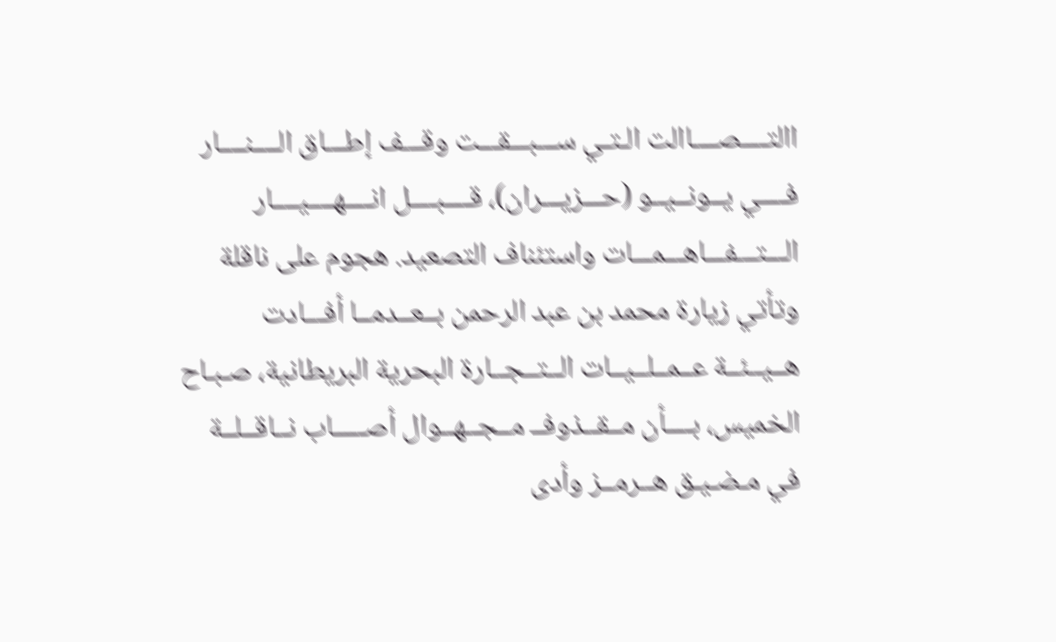االتــــصــــاالت الـتـي ســـبـــقـــت وقـــف إطـــاق الــــنــــار فــــي يــونــيــو (حـــزيـــران)، قــــبــــل انــــهــــيــــار الـــتـــفـــاهـــمـــات واستئناف التصعيد. هجوم على ناقلة وتأتي زيارة محمد بن عبد الرحمن بــعــدمــا أفـــادت هــيــئــة عــمــلــيــات الــتــجــارة البحرية البريطانية، صـبـاح الخميس، بــــأن مــقــذوفــ مــجــهــوال أصـــــاب نــاقــلــة في مـضـيـق هــرمــز وأدى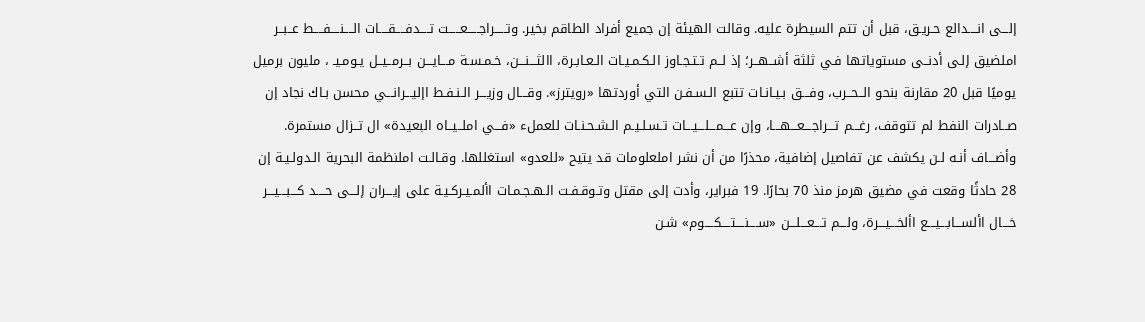إلـــى انــــدالع حـريـق، قبل أن تتم السيطرة عليه. وقالت الهيئة إن جميع أفراد الطاقم بخير. وتـــــراجـــــعـــــت تــــدفــــقــــات الــــنــــفــــط عــبــر املضيق إلـى أدنــى مستوياتها فـي ثلثة أشــهــر؛ إذ لــم تـتـجـاوز الـكـمـيـات الـعـابـرة، االثـــنـــن، خـمـسـة مـــايـــن بــرمــيــل يـومـيـ ، مليون برميل يوميًا قبل 20 مقارنة بنحو الــحــرب، وفـــق بـيـانـات تتبع الـسـفـن التي أوردتها «رويترز». وقـــال وزيـــر الـنـفـط اإليـــرانـــي محسن بـاك نجاد إن صــادرات النفط لم تتوقف، رغـــم تـــراجـــعـــهـــا، وإن عـــمـــلـــيـــات تـسـلـيـم الـشـحـنـات للعملء «فـــي املــيــاه البعيدة» ال تــزال مستمرة. وأضـــاف أنـه لـن يكشف عن تفاصيل إضافية، محذرًا من أن نشر املعلومات قد يتيح «للعدو» استغللها. وقـالـت املنظمة البحرية الـدولـيـة إن 28 حادثًا وقعت في مضيق هرمز منذ 70 بحارًا. 19 فبراير، وأدت إلى مقتل وتـوقـفـت الـهـجـمـات األمـيـركـيـة على إيـــران إلـــى حــــد كـــبـــيـــر خـــال األســـابـــيـــع األخـــيـــرة، ولـــم تـــعـــلـــن «ســــنــــتــــكــــوم» شـن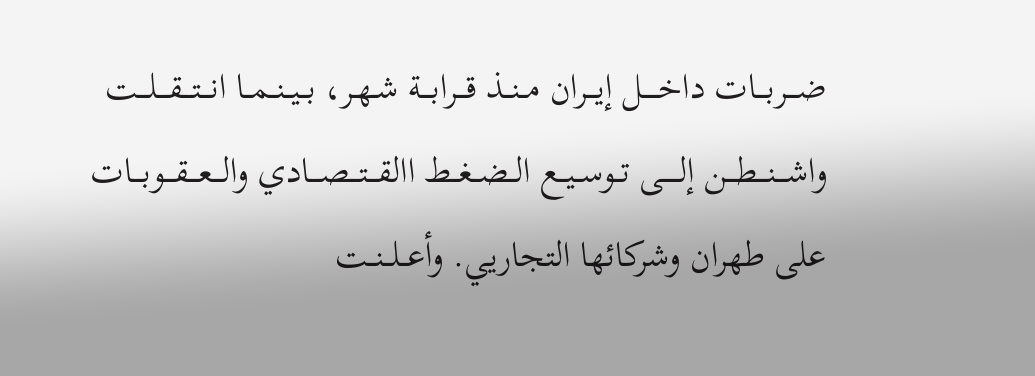ضـــربـــات داخـــــل إيـــران مــنــذ قـــرابـــة شـهـر، بــيــنــمــا انـــتـــقـــلـــت واشـــنـــطـــن إلـــــى تــوســيــع الــضــغــط االقـــتـــصـــادي والـــعـــقـــوبـــات على طهران وشركائها التجاريي. وأعــلــنــت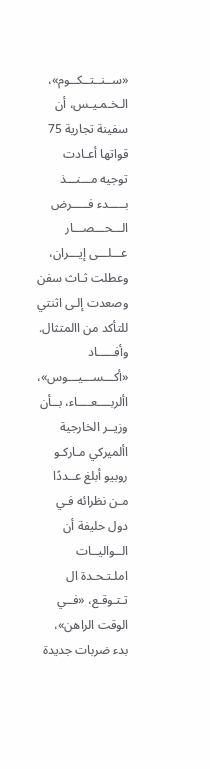«ســنــتــكــوم»، الـخـمـيـس، أن سفينة تجارية 75 قواتها أعـادت توجيه مـــنـــذ بـــــدء فـــــرض الـــحـــصـــار عـــلـــى إيـــران، وعطلت ثـاث سفن وصعدت إلـى اثنتي للتأكد من االمتثال. وأفـــــاد «أكـــســـيـــوس»، األربــــعــــاء، بــأن وزيــر الخارجية األميركي مـاركـو روبيو أبلغ عــددًا مـن نظرائه فـي دول حليفة أن الــواليــات املـتـحـدة ال تـتـوقـع، «فــي الوقت الراهن»، بدء ضربات جديدة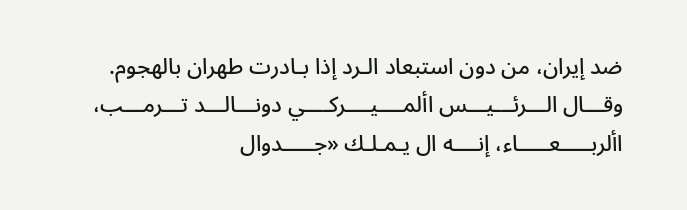ضد إيران، من دون استبعاد الـرد إذا بـادرت طهران بالهجوم. وقـــال الـــرئـــيـــس األمــــيــــركــــي دونـــالـــد تـــرمـــب، األربـــــعـــــاء، إنــــه ال يـمـلـك «جـــــدوال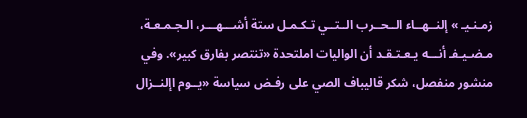زمـنـيـ » إلنــهــاء الــحــرب الــتــي تـكـمـل ستة أشـــهـــر، الـجـمـعـة، مـضـيـفـ أنـــه يـعـتـقـد أن الواليات املتحدة «تنتصر بفارق كبير». وفي منشور منفصل، شكر قاليباف الصي على رفـض سياسة «يــوم اإلنــزال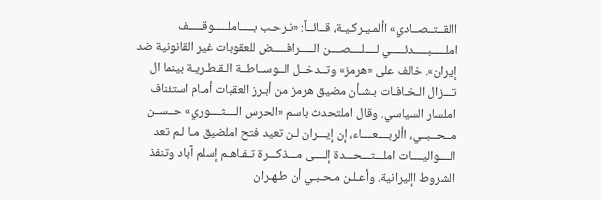االقــتــصــادي» األمـيـركـيـة، قــائــاً: «نـرحـب بـــــاملـــــوقـــــف املـــــبـــــدئـــــي لــــلــــصــــن الـــــرافـــــض للعقوبات غير القانونية ضد إيران». خالف على «هرمز» وتــدخــل الــوســاطــة الـقـطـريـة بينما ال تـــزال الـخـافـات بـشـأن مضيق هرمز من أبـرز العقبات أمـام استئناف املسار السياسي. وقال املتحدث باسم «الحرس الــــثــــوري» حــســن مــحــبــي، األربــــعــــاء، إن إيـــران لـن تعيد فتح املضيق مـا لـم تعد الــــواليــــات املـــتـــحـــدة إلــــى مـــذكـــرة تـفـاهـم إسلم آباد وتنفذ الشروط اإليرانية. وأعـلـن مـحـبـي أن طـهـران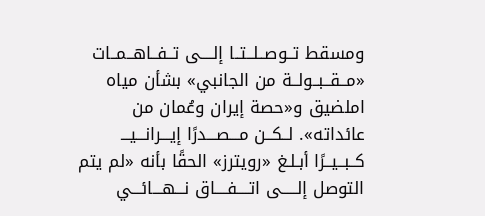ومسقط تــوصــلــتــا إلــــى تــفــاهــمــات «مــقــبــولــة من الجانبي» بشأن مياه املضيق و«حصة إيران وعُمان من عائداته». لــكــن مـــصـــدرًا إيـــرانـــيـــ كــبــيــرًا أبـلـغ «رويترز» الحقًا بأنه «لم يتم التوصل إلـــــى اتــــفــــاق نـــهـــائـــي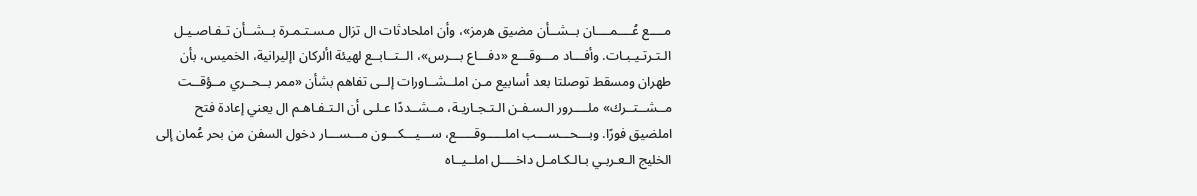مــــع عُــــمــــان بــشــأن مضيق هرمز»، وأن املحادثات ال تزال مـسـتـمـرة بــشــأن تـفـاصـيـل الـتـرتـيـبـات. وأفـــاد مـــوقـــع «دفـــاع بـــرس»، الــتــابــع لهيئة األركان اإليرانية، الخميس، بأن طهران ومسقط توصلتا بعد أسابيع مـن املــشــاورات إلــى تفاهم بشأن «ممر بــحــري مــؤقــت مــشــتــرك» ملــــرور الـسـفـن الـتـجـاريـة، مــشــددًا عـلـى أن الـتـفـاهـم ال يعني إعادة فتح املضيق فورًا. وبـــحـــســـب املـــــوقـــــع، ســـيـــكـــون مـــســـار دخول السفن من بحر عُمان إلى الخليج الـعـربـي بـالـكـامـل داخــــل املــيــاه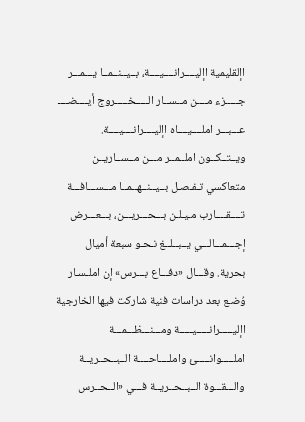اإلقليمية اإليــــرانــــيــــة، بــيــنــمــا يـــمـــر جـــــزء مــــن مــســار الـــــخـــــروج أيــــضــــ عـــبـــر املــــيــــاه اإليــــرانــــيــــة. ويــتــكــون املــمــر مـــن مــســاريــن متعاكسي تـفـصـل بــيــنــهــمــا مـــســـافـــة تــــقــــارب مـيـلـن بـــحـــريـــن، بـــعـــرض إجـــمـــالـــي يــبــلــغ نـحـو سبعة أميال بحرية. وقـــال «دفـــاع بـــرس» إن املـسـار وُضـع بعد دراسات فنية شاركت فيها الخارجية اإليـــــرانـــــيـــــة ومـــنـــظـــمـــة املـــــوانـــــئ واملــــاحــــة الــبــحــريــة والـــقـــوة الــبــحــريــة فـــي «الــحــرس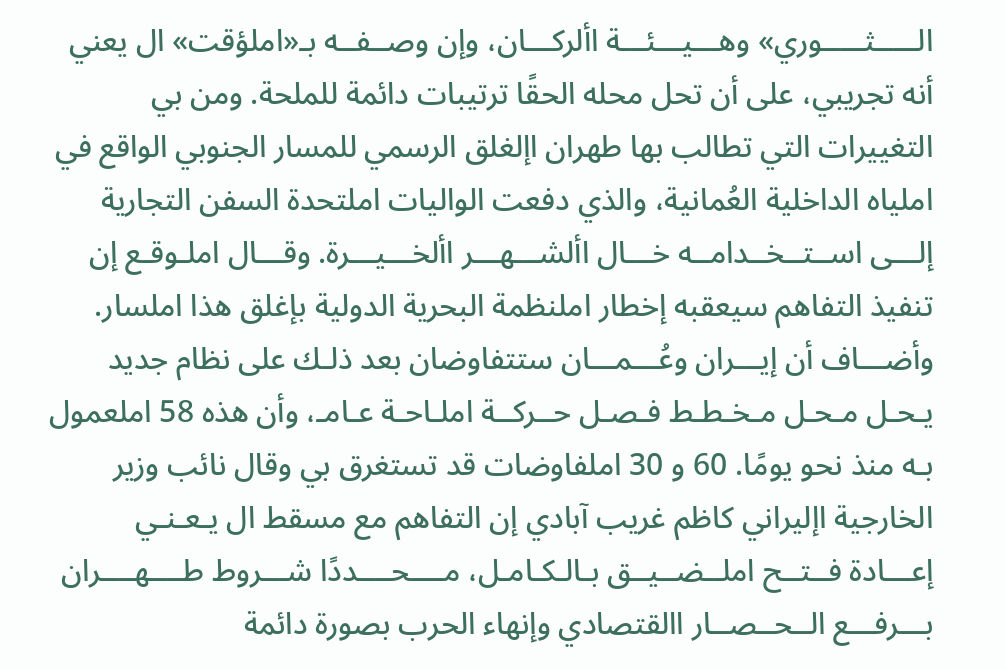الـــــثـــــوري» وهـــيـــئـــة األركـــان، وإن وصــفــه بـ«املؤقت» ال يعني أنه تجريبي، على أن تحل محله الحقًا ترتيبات دائمة للملحة. ومن بي التغييرات التي تطالب بها طهران اإلغلق الرسمي للمسار الجنوبي الواقع في املياه الداخلية العُمانية، والذي دفعت الواليات املتحدة السفن التجارية إلـــى اســتــخــدامــه خـــال األشـــهـــر األخـــيـــرة. وقـــال املـوقـع إن تنفيذ التفاهم سيعقبه إخطار املنظمة البحرية الدولية بإغلق هذا املسار. وأضـــاف أن إيـــران وعُـــمـــان ستتفاوضان بعد ذلـك على نظام جديد يـحـل مـحـل مـخـطـط فـصـل حــركــة املـاحـة عـامـ، وأن هذه 58 املعمول بـه منذ نحو يومًا. 60 و 30 املفاوضات قد تستغرق بي وقال نائب وزير الخارجية اإليراني كاظم غريب آبادي إن التفاهم مع مسقط ال يـعـنـي إعـــادة فــتــح املــضــيــق بـالـكـامـل، مــــحــــددًا شـــروط طــــهــــران بـــرفـــع الــحــصــار االقتصادي وإنهاء الحرب بصورة دائمة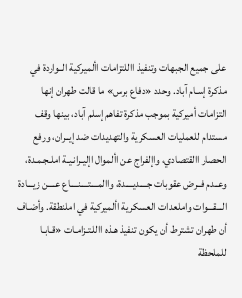على جميع الجبهات وتنفيذ االلتزامات األميركية الــواردة في مذكرة إسـام آباد. وحدد «دفاع برس» ما قالت طهران إنها التزامات أميركية بموجب مذكرة تفاهم إسلم آباد، بينها وقف مستدام للعمليات العسكرية والتهديدات ضد إيــران، ورفع الحصار االقتصادي، واإلفراج عن األموال اإليـرانـيـة املـجـمـدة، وعــدم فــرض عقوبات جــــديــــدة، واالمــــتــــنــــاع عــــن زيـــادة الـــقـــوات واملعدات العسكرية األميركية في املنطقة. وأضـاف أن طهران تشترط أن يكون تنفيذ هـذه االلـتـزامـات «قـابـا للملحظة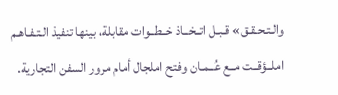والـتـحـقـق» قـبـل اتــخــاذ خــطــوات مقابلة، بينها تنفيذ الـتـفـاهـم املــؤقــت مــع عُــمـان وفتح املجال أمام مرور السفن التجارية.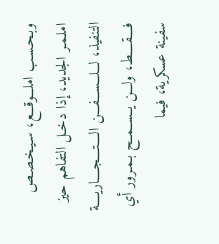وبـحـسـب املـــوقـــع، سـيـخـصـص املـمـر الجديد، إذا دخـل التفاهم حيز التنفيذ، لـــلـــســـفـــن الــــتــــجــــاريــــة فــــقــــط، ولـــن يــســمــح بـمـرور أي سفينة عسكرية، فيما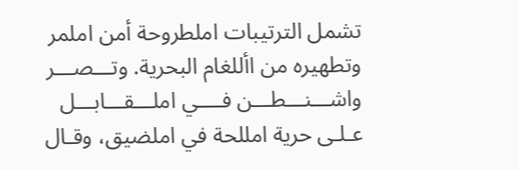تشمل الترتيبات املطروحة أمن املمر وتطهيره من األلغام البحرية. وتـــصـــر واشـــنـــطـــن فــــي املـــقـــابـــل عـلـى حرية امللحة في املضيق، وقـال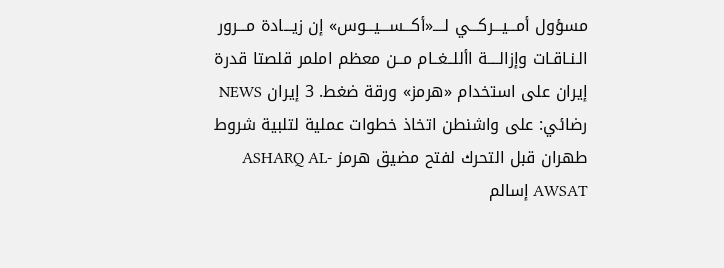مسؤول أمـــيـــركـــي لــــ«أكـــســـيـــوس» إن زيـــادة مـــرور الـنـاقـات وإزالــــة األلــغــام مــن معظم املمر قلصتا قدرة إيران على استخدام «هرمز» ورقة ضغط. 3 إيران NEWS رضائي: على واشنطن اتخاذ خطوات عملية لتلبية شروط طهران قبل التحرك لفتح مضيق هرمز ASHARQ AL-AWSAT إسالم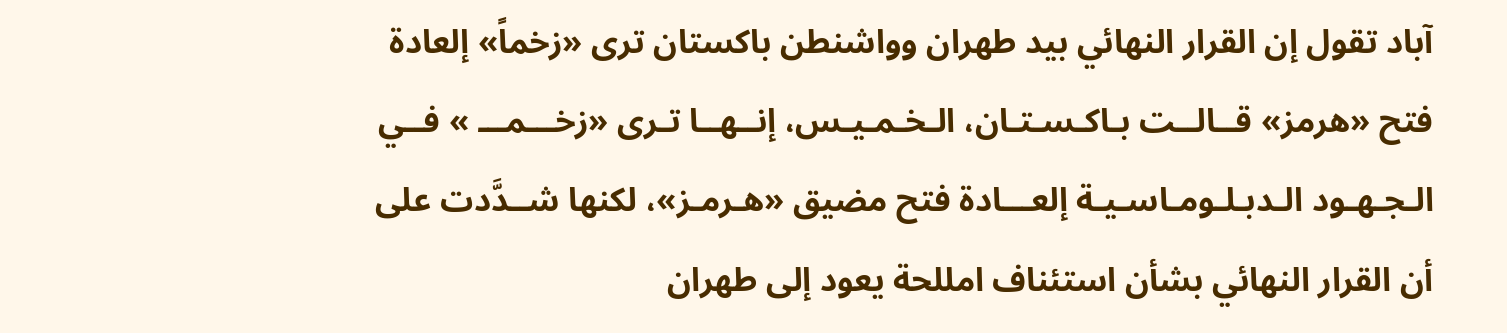آباد تقول إن القرار النهائي بيد طهران وواشنطن باكستان ترى «زخماً» إلعادة فتح «هرمز» قــالــت بـاكـسـتـان، الـخـمـيـس، إنــهــا تـرى «زخـــمـــ » فــي الـجـهـود الـدبـلـومـاسـيـة إلعـــادة فتح مضيق «هـرمـز»، لكنها شــدَّدت على أن القرار النهائي بشأن استئناف امللحة يعود إلى طهران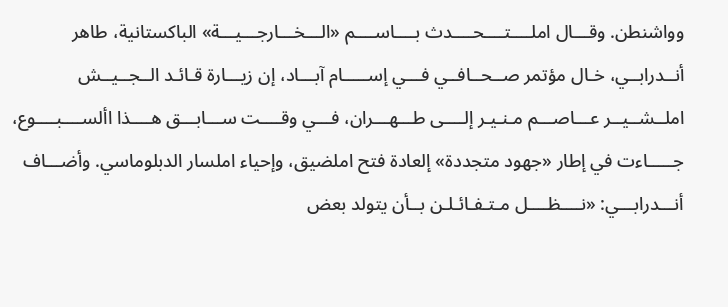وواشنطن. وقـــال املــــتــــحــــدث بــــاســــم «الـــخـــارجـــيـــة» الباكستانية، طاهر أنــدرابــي، خـال مؤتمر صــحــافــي فـــي إســـــام آبـــاد، إن زيـــارة قـائـد الــجــيــش املــشــيــر عـــاصـــم مـنـيـر إلــــى طـــهـــران، فـــي وقــــت ســـابـــق هــــذا األســــبــــوع، جـــــاءت في إطار «جهود متجددة» إلعادة فتح املضيق، وإحياء املسار الدبلوماسي. وأضـــاف أنـــدرابـــي: «نــــظــــل مـتـفـائـلـن بــأن يتولد بعض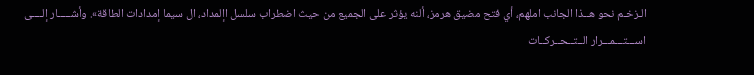الـزخـم نحو هــذا الجانب املهم، أي فتح مضيق هرمز، ألنه يؤثر على الجميع من حيث اضطراب سلسل اإلمداد، ال سيما إمدادات الطاقة». وأشـــــار إلــــى اســـتـــمـــرار الــتــحــركــات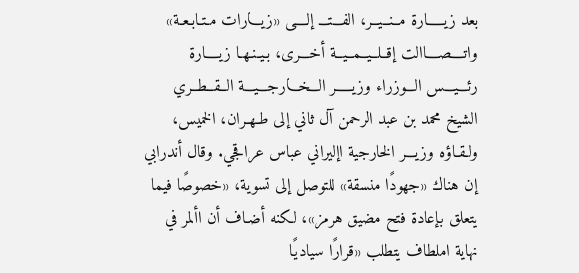بعد زيـــــارة مــنــيــر، الفـــتـــ إلــــى «زيـــارات مـتـابـعـة» واتــــصــــاالت إقــلــيــمــيــة أخـــرى، بـيـنـهـا زيــــارة رئـــيـــس الـــوزراء وزيـــــر الـــخـــارجـــيـــة الــقــطــري الشيخ محمد بن عبد الرحمن آل ثاني إلى طـهـران، الخميس، ولـقـاؤه وزيـــر الخارجية اإليراني عباس عراقجي. وقال أندرابي إن هناك «جهودًا منسقة» للتوصل إلى تسوية، «خصوصًا فيما يتعلق بإعادة فتح مضيق هرمز»، لكنه أضـاف أن األمر في نهاية املطاف يتطلب «قرارًا سياديًا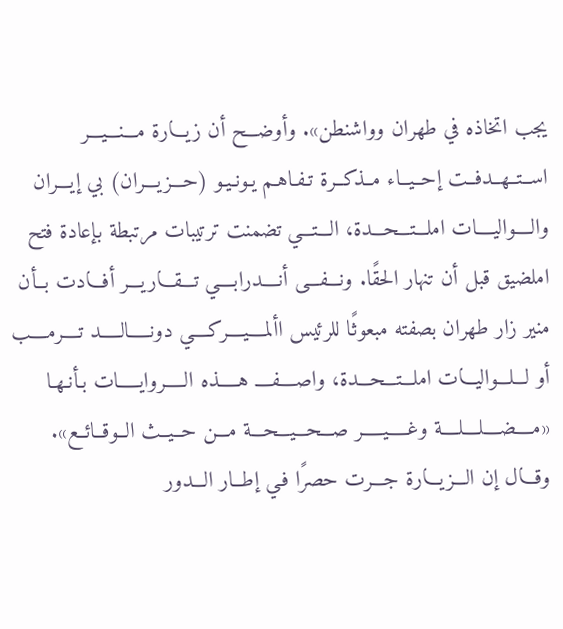يجب اتخاذه في طهران وواشنطن». وأوضـــح أن زيـــارة مـــنـــيـــر اســتــهــدفــت إحــيــاء مــذكــرة تـفـاهـم يـونـيـو (حـــزيـــران) بي إيـــران والــــواليــــات املـــتـــحـــدة، الـــتـــي تضمنت ترتيبات مرتبطة بإعادة فتح املضيق قبل أن تنهار الحقًا. ونـــفـــى أنــــدرابــــي تـــقـــاريـــر أفـــادت بــأن منير زار طهران بصفته مبعوثًا للرئيس األمــــيــــركــــي دونـــــالـــــد تــــرمــــب أو لـــلـــواليـــات املـــتـــحـــدة، واصــــفــــ هـــــذه الـــــروايـــــات بـأنـهـا «مــــضــــلــــلــــة وغـــــيـــــر صـــحـــيـــحـــة مـــن حــيــث الــوقــائــع». وقـــال إن الـــزيـــارة جـــرت حصرًا فـي إطــار الـــدور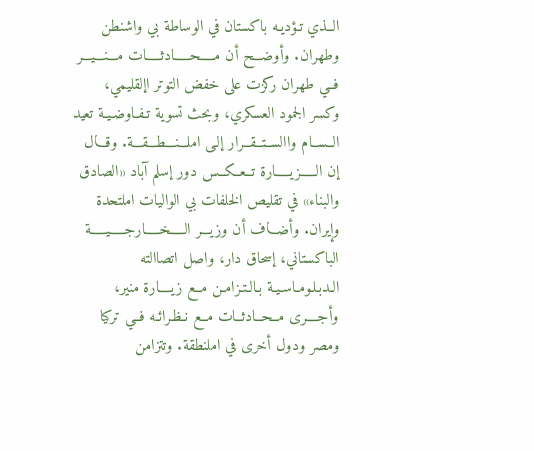الــذي تـؤديـه باكستان في الوساطة بي واشنطن وطهران. وأوضـــح أن مـــــحـــــادثـــــات مـــنـــيـــر فــي طهران ركزت على خفض التوتر اإلقليمي، وكسر الجمود العسكري، وبحث تسوية تـفـاوضـيـة تعيد الــســام واالســتــقــرار إلـى املـــنـــطـــقـــة. وقـــال إن الـــــزيـــــارة تــعــكــس دور إسلم آباد «الصادق والبناء» في تقليص الخلفات بي الواليات املتحدة وإيران. وأضـــاف أن وزيـــر الـــــخـــــارجـــــيـــــة الباكستاني، إسحاق دار، واصل اتصاالته الـدبـلـومـاسـيـة بـالـتـزامـن مــع زيــــارة منير، وأجــــرى مــحــادثــات مــع نـظـرائـه فــي تركيا ومصر ودول أخرى في املنطقة. وتتزامن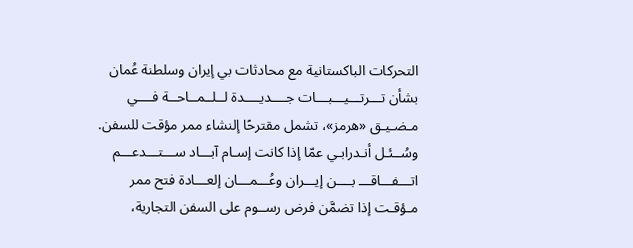التحركات الباكستانية مع محادثات بي إيران وسلطنة عُمان بشأن تـــرتـــيـــبـــات جــــديــــدة لــلــمــاحــة فــــي مـضـيـق «هرمز»، تشمل مقترحًا إلنشاء ممر مؤقت للسفن. وسُــئـل أنـدرابـي عمّا إذا كانت إسـام آبـــاد ســـتـــدعـــم اتـــفـــاقـــ بــــن إيـــران وعُـــمـــان إلعـــادة فتح ممر مـؤقـت إذا تضمَّن فرض رســوم على السفن التجارية،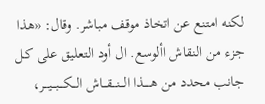لكنه امتنع عن اتخاذ موقف مباشر. وقال: «هذا جزء من النقاش األوسع. ال أود التعليق على كـل جانب محدد من هـــــذا الـــنـــقـــاش الـــكـــبـــيـــر،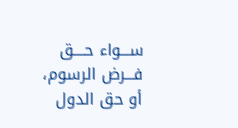ســـواء حــــق فـــرض الرسوم، أو حق الدول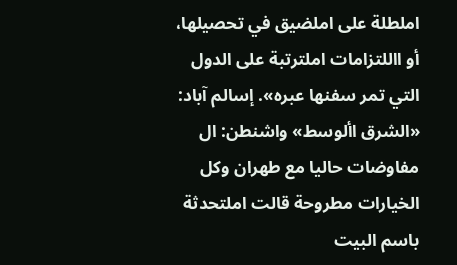املطلة على املضيق في تحصيلها، أو االلتزامات املترتبة على الدول التي تمر سفنها عبره». إسالم آباد: «الشرق األوسط» واشنطن: ال مفاوضات حاليا مع طهران وكل الخيارات مطروحة قالت املتحدثة باسم البيت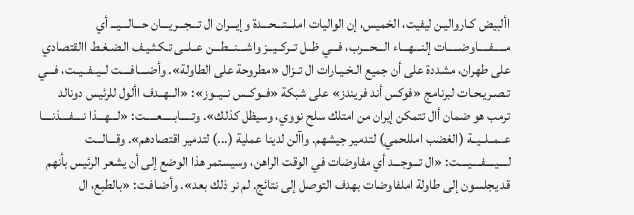األبيض كـارواليـن ليفيت، الخميس، إن الواليات املـــتـــحـــدة وإيـــران ال تـــجـــريـــان حـــالـــيـــ أي مـــــفـــــاوضـــــات إلنـــهـــاء الـــحـــرب، فـــي ظــل تــركــيــز واشـــنـــطـــن عــلــى تـكـثـيـف الـضـغـط االقتصادي على طهران، مشددة على أن جميع الـخـيـارات ال تــزال «مطروحة على الطاولة». وأضــــافــــت لــيــفــيــت، فـــي تـصـريـحـات لبرنامج «فوكس أند فريندز» على شبكة «فــوكــس نــيــوز»: «الــهــدف األول للرئيس دونالد ترمب هو ضمان أال تتمكن إيران من امتلك سلح نووي، وسيظل كذلك». وتـــــابـــــعـــــت: «لـــهـــذا نــــفــــذنــــا عــمــلــيــة (الغضب امللحمي) لتدمير جيشهم. واآلن لدينا عملية (...) لتدمير اقتصادهم». وقـــالـــت لــــيــــفــــيــــت: «ال تـــوجـــد أي مفاوضات في الوقت الراهن، وسيستمر هذا الوضع إلى أن يشعر الرئيس بأنهم قد يجلسون إلى طاولة املفاوضات بهدف التوصل إلى نتائج. لم نر ذلك بعد». وأضـافـت: «بالطبع، ال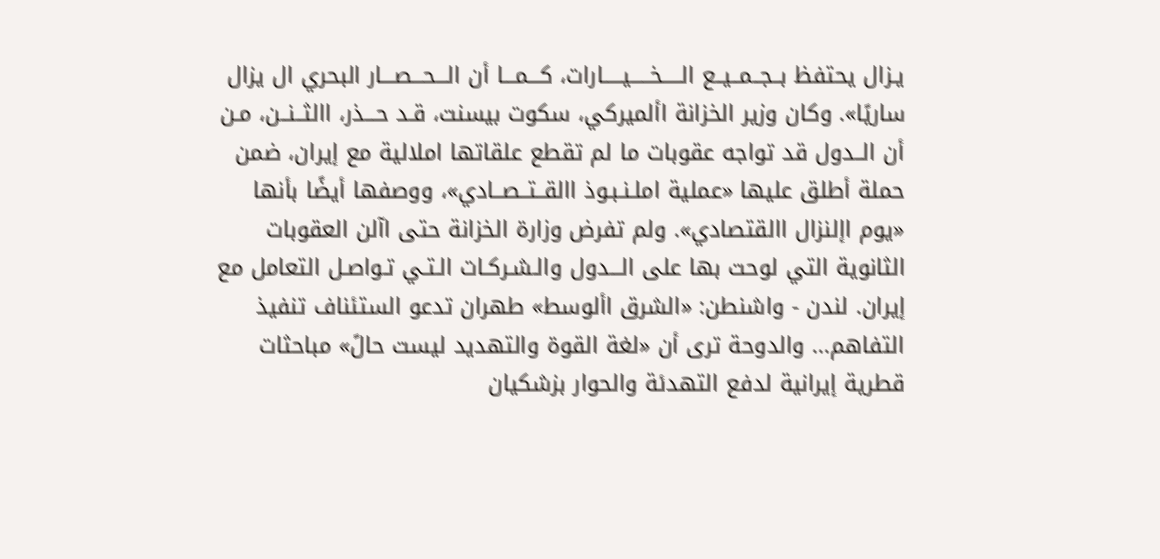يـزال يحتفظ بــجــمــيــع الـــــخـــــيـــــارات، كـــمـــا أن الـــحـــصـــار البحري ال يزال ساريًا». وكان وزير الخزانة األميركي، سكوت بيسنت، قـد حـــذر، االثــنــن، مـن أن الــدول قد تواجه عقوبات ما لم تقطع علقاتها املالية مع إيران، ضمن حملة أطلق عليها «عملية املـنـبـوذ االقــتــصــادي»، ووصفها أيضًا بأنها «يوم اإلنزال االقتصادي». ولم تفرض وزارة الخزانة حتى اآلن العقوبات الثانوية التي لوحت بها على الـــدول والـشـركـات الـتـي تـواصـل التعامل مع إيران. لندن - واشنطن: «الشرق األوسط» طهران تدعو الستئناف تنفيذ التفاهم... والدوحة ترى أن «لغة القوة والتهديد ليست حالً» مباحثات قطرية إيرانية لدفع التهدئة والحوار بزشكيان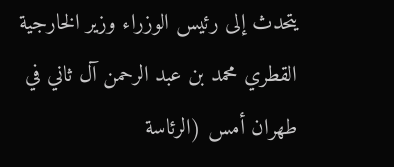يتحدث إلى رئيس الوزراء وزير الخارجية القطري محمد بن عبد الرحمن آل ثاني في طهران أمس (الرئاسة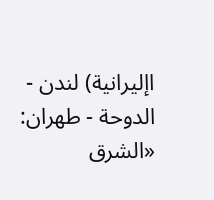اإليرانية) لندن - الدوحة - طهران: «الشرق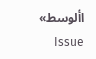األوسط» Issue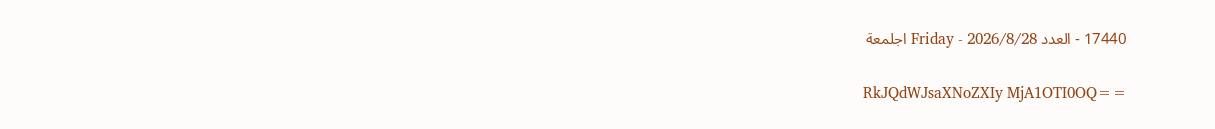17440 - العدد Friday - 2026/8/28 اجلمعة

RkJQdWJsaXNoZXIy MjA1OTI0OQ==